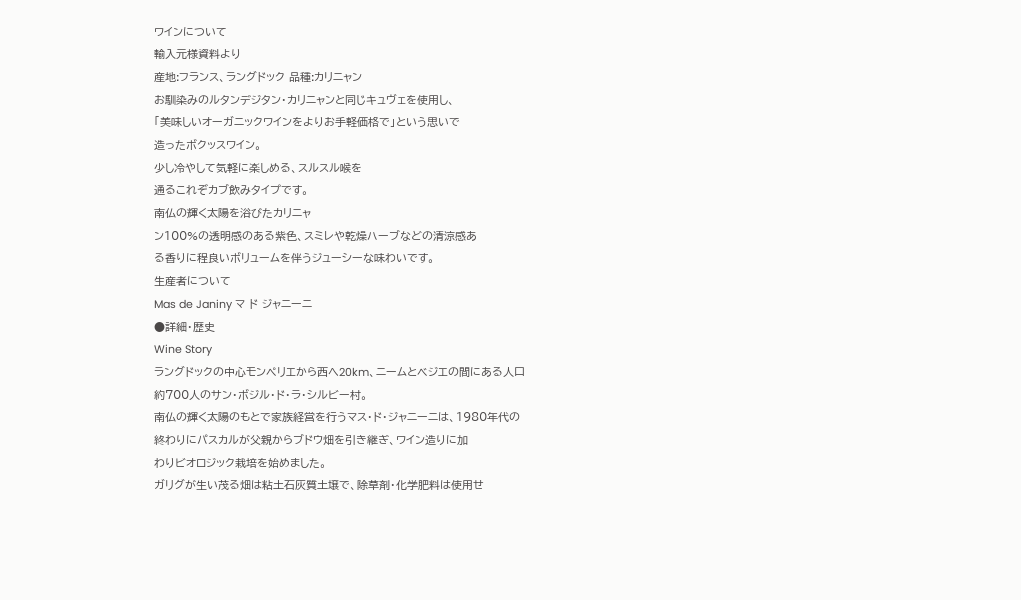ワインについて
輸入元様資料より
産地:フランス、ラングドック 品種:カリニャン
お馴染みのルタンデジタン・カリニャンと同じキュヴェを使用し、
「美味しいオーガニックワインをよりお手軽価格で」という思いで
造ったボクッスワイン。
少し冷やして気軽に楽しめる、スルスル喉を
通るこれぞカブ飲みタイプです。
南仏の輝く太陽を浴びたカリニャ
ン100%の透明感のある紫色、スミレや乾燥ハーブなどの清涼感あ
る香りに程良いボリュームを伴うジューシーな味わいです。
生産者について
Mas de Janiny マ ド ジャニーニ
●詳細・歴史
Wine Story
ラングドックの中心モンペリエから西へ20km、ニームとベジエの間にある人口
約700人のサン・ボジル・ド・ラ・シルビー村。
南仏の輝く太陽のもとで家族経営を行うマス・ド・ジャニーニは、1980年代の
終わりにパスカルが父親からブドウ畑を引き継ぎ、ワイン造りに加
わりビオロジック栽培を始めました。
ガリグが生い茂る畑は粘土石灰質土壌で、除草剤・化学肥料は使用せ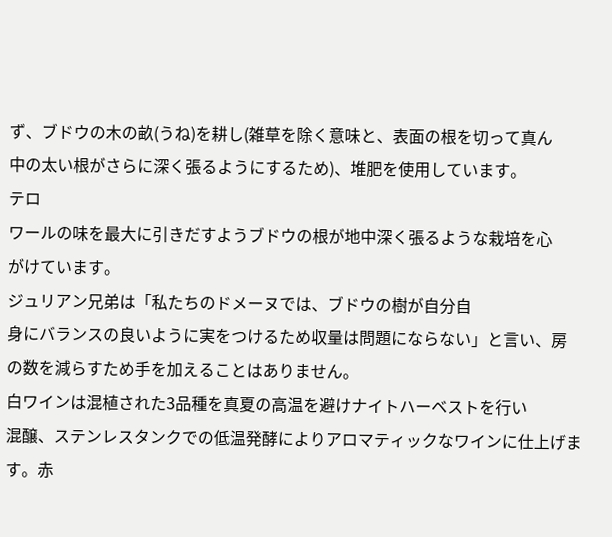ず、ブドウの木の畝(うね)を耕し(雑草を除く意味と、表面の根を切って真ん
中の太い根がさらに深く張るようにするため)、堆肥を使用しています。
テロ
ワールの味を最大に引きだすようブドウの根が地中深く張るような栽培を心
がけています。
ジュリアン兄弟は「私たちのドメーヌでは、ブドウの樹が自分自
身にバランスの良いように実をつけるため収量は問題にならない」と言い、房
の数を減らすため手を加えることはありません。
白ワインは混植された3品種を真夏の高温を避けナイトハーベストを行い
混醸、ステンレスタンクでの低温発酵によりアロマティックなワインに仕上げま
す。赤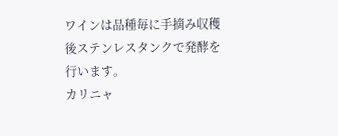ワインは品種毎に手摘み収穫後ステンレスタンクで発酵を行います。
カリニャ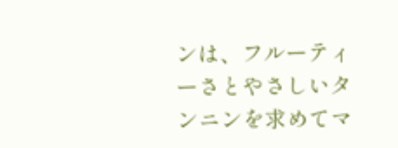ンは、フルーティーさとやさしいタンニンを求めてマ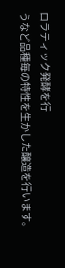ロラティック発酵を行
うなど品種毎の特性を生かした醸造を行います。